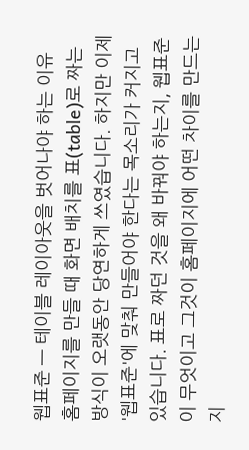웹표준 — 테이블 레이아웃을 벗어나야 하는 이유
홈페이지를 만들 때 화면 배치를 표(table)로 짜는 방식이 오랫동안 당연하게 쓰였습니다. 하지만 이제 '웹표준'에 맞춰 만들어야 한다는 목소리가 커지고 있습니다. 표로 짜던 것을 왜 바꿔야 하는지, 웹표준이 무엇이고 그것이 홈페이지에 어떤 차이를 만드는지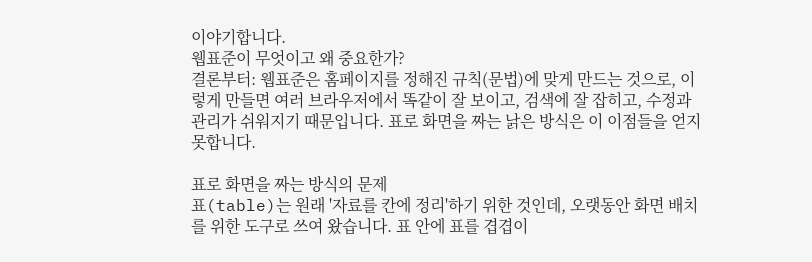이야기합니다.
웹표준이 무엇이고 왜 중요한가?
결론부터: 웹표준은 홈페이지를 정해진 규칙(문법)에 맞게 만드는 것으로, 이렇게 만들면 여러 브라우저에서 똑같이 잘 보이고, 검색에 잘 잡히고, 수정과 관리가 쉬워지기 때문입니다. 표로 화면을 짜는 낡은 방식은 이 이점들을 얻지 못합니다.

표로 화면을 짜는 방식의 문제
표(table)는 원래 '자료를 칸에 정리'하기 위한 것인데, 오랫동안 화면 배치를 위한 도구로 쓰여 왔습니다. 표 안에 표를 겹겹이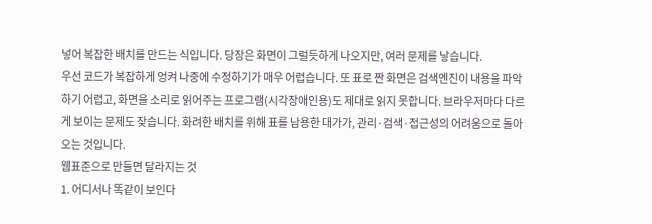넣어 복잡한 배치를 만드는 식입니다. 당장은 화면이 그럴듯하게 나오지만, 여러 문제를 낳습니다.
우선 코드가 복잡하게 엉켜 나중에 수정하기가 매우 어렵습니다. 또 표로 짠 화면은 검색엔진이 내용을 파악하기 어렵고, 화면을 소리로 읽어주는 프로그램(시각장애인용)도 제대로 읽지 못합니다. 브라우저마다 다르게 보이는 문제도 잦습니다. 화려한 배치를 위해 표를 남용한 대가가, 관리·검색·접근성의 어려움으로 돌아오는 것입니다.
웹표준으로 만들면 달라지는 것
1. 어디서나 똑같이 보인다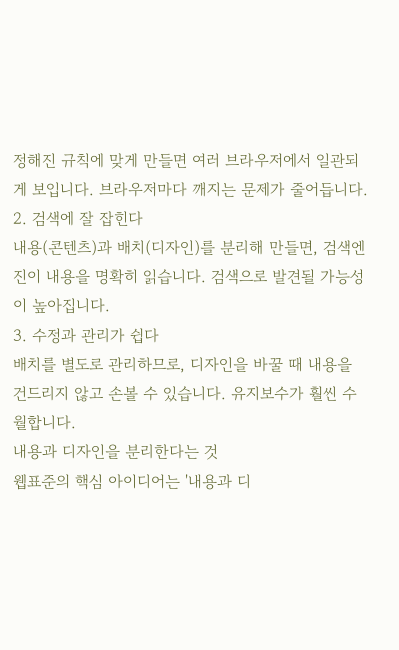정해진 규칙에 맞게 만들면 여러 브라우저에서 일관되게 보입니다. 브라우저마다 깨지는 문제가 줄어듭니다.
2. 검색에 잘 잡힌다
내용(콘텐츠)과 배치(디자인)를 분리해 만들면, 검색엔진이 내용을 명확히 읽습니다. 검색으로 발견될 가능성이 높아집니다.
3. 수정과 관리가 쉽다
배치를 별도로 관리하므로, 디자인을 바꿀 때 내용을 건드리지 않고 손볼 수 있습니다. 유지보수가 훨씬 수월합니다.
내용과 디자인을 분리한다는 것
웹표준의 핵심 아이디어는 '내용과 디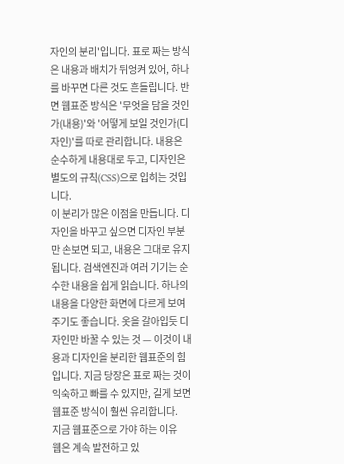자인의 분리'입니다. 표로 짜는 방식은 내용과 배치가 뒤엉켜 있어, 하나를 바꾸면 다른 것도 흔들립니다. 반면 웹표준 방식은 '무엇을 담을 것인가(내용)'와 '어떻게 보일 것인가(디자인)'를 따로 관리합니다. 내용은 순수하게 내용대로 두고, 디자인은 별도의 규칙(CSS)으로 입히는 것입니다.
이 분리가 많은 이점을 만듭니다. 디자인을 바꾸고 싶으면 디자인 부분만 손보면 되고, 내용은 그대로 유지됩니다. 검색엔진과 여러 기기는 순수한 내용을 쉽게 읽습니다. 하나의 내용을 다양한 화면에 다르게 보여주기도 좋습니다. 옷을 갈아입듯 디자인만 바꿀 수 있는 것 — 이것이 내용과 디자인을 분리한 웹표준의 힘입니다. 지금 당장은 표로 짜는 것이 익숙하고 빠를 수 있지만, 길게 보면 웹표준 방식이 훨씬 유리합니다.
지금 웹표준으로 가야 하는 이유
웹은 계속 발전하고 있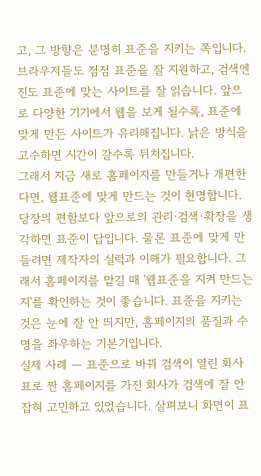고, 그 방향은 분명히 표준을 지키는 쪽입니다. 브라우저들도 점점 표준을 잘 지원하고, 검색엔진도 표준에 맞는 사이트를 잘 읽습니다. 앞으로 다양한 기기에서 웹을 보게 될수록, 표준에 맞게 만든 사이트가 유리해집니다. 낡은 방식을 고수하면 시간이 갈수록 뒤처집니다.
그래서 지금 새로 홈페이지를 만들거나 개편한다면, 웹표준에 맞게 만드는 것이 현명합니다. 당장의 편함보다 앞으로의 관리·검색·확장을 생각하면 표준이 답입니다. 물론 표준에 맞게 만들려면 제작자의 실력과 이해가 필요합니다. 그래서 홈페이지를 맡길 때 '웹표준을 지켜 만드는지'를 확인하는 것이 좋습니다. 표준을 지키는 것은 눈에 잘 안 띄지만, 홈페이지의 품질과 수명을 좌우하는 기본기입니다.
실제 사례 — 표준으로 바꿔 검색이 열린 회사
표로 짠 홈페이지를 가진 회사가 검색에 잘 안 잡혀 고민하고 있었습니다. 살펴보니 화면이 표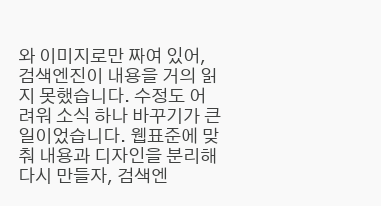와 이미지로만 짜여 있어, 검색엔진이 내용을 거의 읽지 못했습니다. 수정도 어려워 소식 하나 바꾸기가 큰일이었습니다. 웹표준에 맞춰 내용과 디자인을 분리해 다시 만들자, 검색엔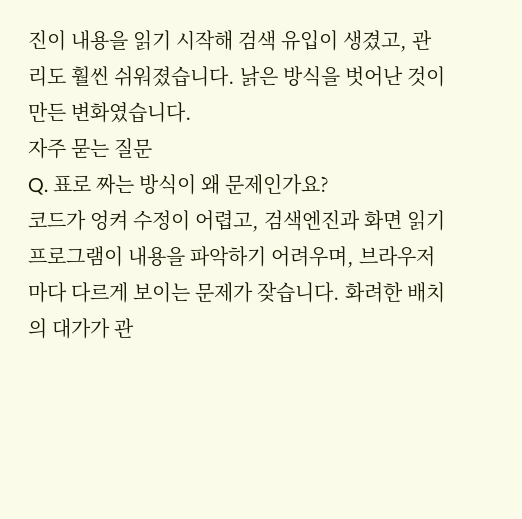진이 내용을 읽기 시작해 검색 유입이 생겼고, 관리도 훨씬 쉬워졌습니다. 낡은 방식을 벗어난 것이 만든 변화였습니다.
자주 묻는 질문
Q. 표로 짜는 방식이 왜 문제인가요?
코드가 엉켜 수정이 어렵고, 검색엔진과 화면 읽기 프로그램이 내용을 파악하기 어려우며, 브라우저마다 다르게 보이는 문제가 잦습니다. 화려한 배치의 대가가 관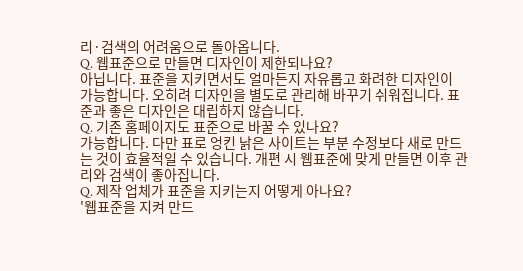리·검색의 어려움으로 돌아옵니다.
Q. 웹표준으로 만들면 디자인이 제한되나요?
아닙니다. 표준을 지키면서도 얼마든지 자유롭고 화려한 디자인이 가능합니다. 오히려 디자인을 별도로 관리해 바꾸기 쉬워집니다. 표준과 좋은 디자인은 대립하지 않습니다.
Q. 기존 홈페이지도 표준으로 바꿀 수 있나요?
가능합니다. 다만 표로 엉킨 낡은 사이트는 부분 수정보다 새로 만드는 것이 효율적일 수 있습니다. 개편 시 웹표준에 맞게 만들면 이후 관리와 검색이 좋아집니다.
Q. 제작 업체가 표준을 지키는지 어떻게 아나요?
'웹표준을 지켜 만드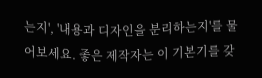는지', '내용과 디자인을 분리하는지'를 물어보세요. 좋은 제작자는 이 기본기를 갖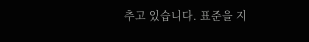추고 있습니다. 표준을 지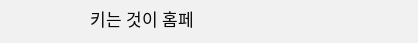키는 것이 홈페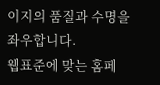이지의 품질과 수명을 좌우합니다.
웹표준에 맞는 홈페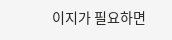이지가 필요하면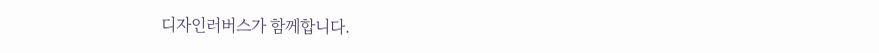디자인러버스가 함께합니다.